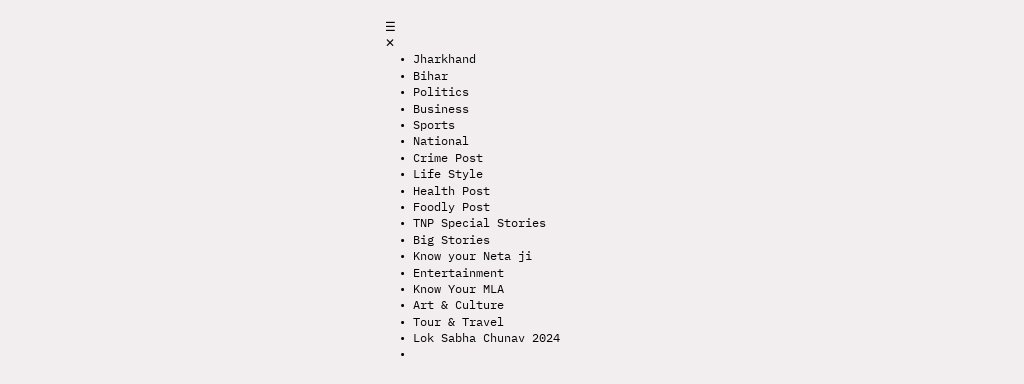☰
✕
  • Jharkhand
  • Bihar
  • Politics
  • Business
  • Sports
  • National
  • Crime Post
  • Life Style
  • Health Post
  • Foodly Post
  • TNP Special Stories
  • Big Stories
  • Know your Neta ji
  • Entertainment
  • Know Your MLA
  • Art & Culture
  • Tour & Travel
  • Lok Sabha Chunav 2024
  •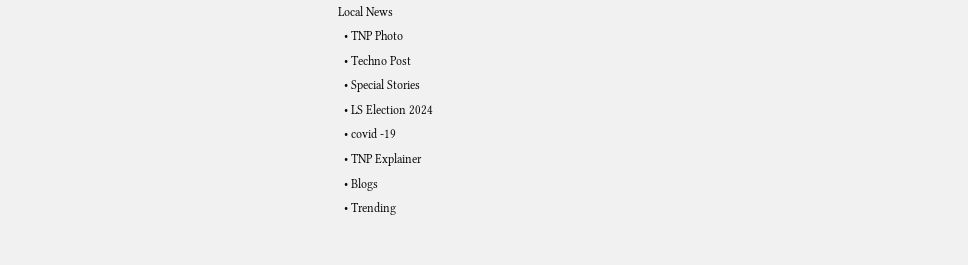Local News
  • TNP Photo
  • Techno Post
  • Special Stories
  • LS Election 2024
  • covid -19
  • TNP Explainer
  • Blogs
  • Trending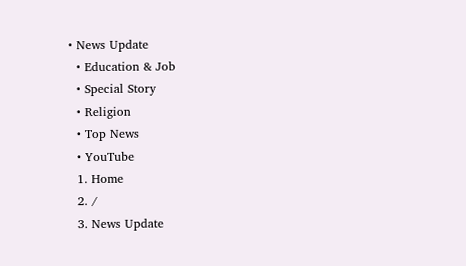• News Update
  • Education & Job
  • Special Story
  • Religion
  • Top News
  • YouTube
  1. Home
  2. /
  3. News Update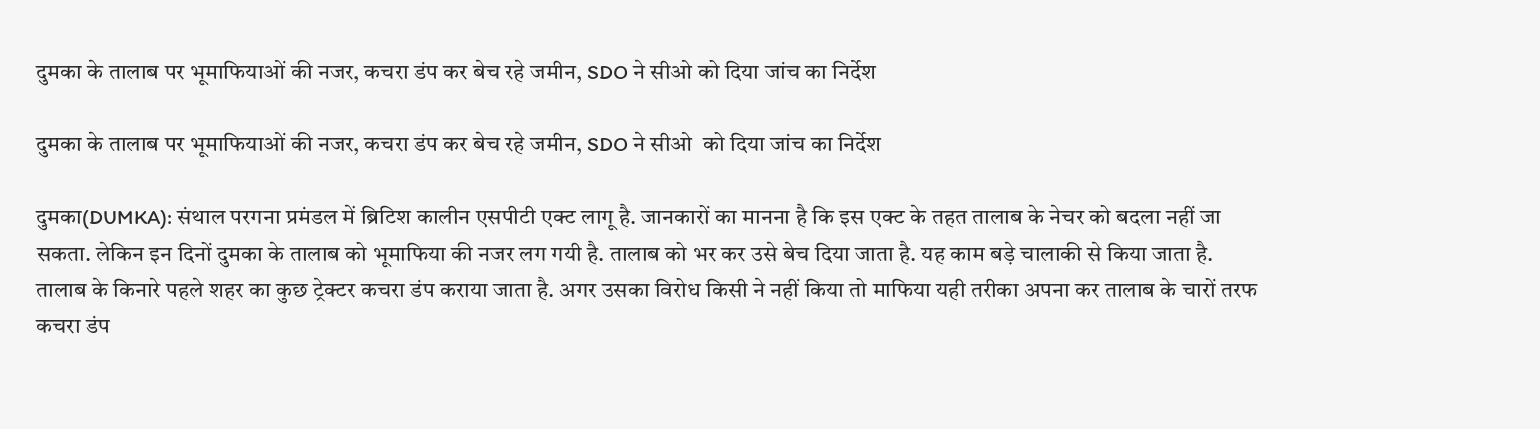दुमका के तालाब पर भूमाफियाओं की नजर, कचरा डंप कर बेच रहे जमीन, SDO ने सीओ को दिया जांच का निर्देश

दुमका के तालाब पर भूमाफियाओं की नजर, कचरा डंप कर बेच रहे जमीन, SDO ने सीओ  को दिया जांच का निर्देश

दुमका(DUMKA): संथाल परगना प्रमंडल में ब्रिटिश कालीन एसपीटी एक्ट लागू है. जानकारों का मानना है कि इस एक्ट के तहत तालाब के नेचर को बदला नहीं जा सकता. लेकिन इन दिनों दुमका के तालाब को भूमाफिया की नजर लग गयी है. तालाब को भर कर उसे बेच दिया जाता है. यह काम बड़े चालाकी से किया जाता है. तालाब के किनारे पहले शहर का कुछ ट्रेक्टर कचरा डंप कराया जाता है. अगर उसका विरोध किसी ने नहीं किया तो माफिया यही तरीका अपना कर तालाब के चारों तरफ कचरा डंप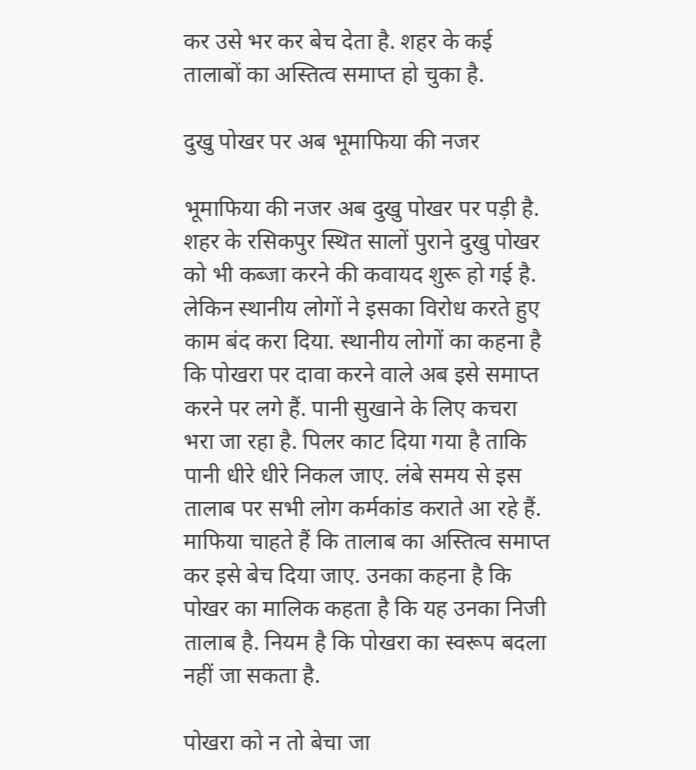कर उसे भर कर बेच देता है. शहर के कई तालाबों का अस्तित्व समाप्त हो चुका है.

दुखु पोखर पर अब भूमाफिया की नजर

भूमाफिया की नजर अब दुखु पोखर पर पड़ी है. शहर के रसिकपुर स्थित सालों पुराने दुखु पोखर को भी कब्जा करने की कवायद शुरू हो गई है. लेकिन स्थानीय लोगों ने इसका विरोध करते हुए काम बंद करा दिया. स्थानीय लोगों का कहना है कि पोखरा पर दावा करने वाले अब इसे समाप्त करने पर लगे हैं. पानी सुखाने के लिए कचरा भरा जा रहा है. पिलर काट दिया गया है ताकि पानी धीरे धीरे निकल जाए. लंबे समय से इस तालाब पर सभी लोग कर्मकांड कराते आ रहे हैं. माफिया चाहते हैं कि तालाब का अस्तित्व समाप्त कर इसे बेच दिया जाए. उनका कहना है कि पोखर का मालिक कहता है कि यह उनका निजी तालाब है. नियम है कि पोखरा का स्वरूप बदला नहीं जा सकता है.

पोखरा को न तो बेचा जा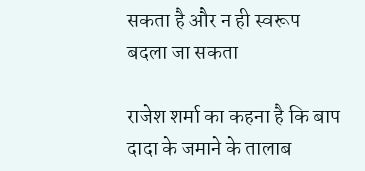सकता है और न ही स्वरूप बदला जा सकता

राजेश शर्मा का कहना है कि बाप दादा के जमाने के तालाब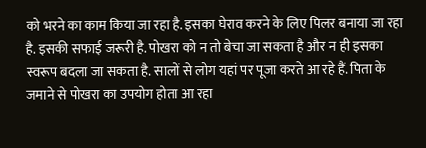को भरने का काम किया जा रहा है. इसका घेराव करने के लिए पिलर बनाया जा रहा है. इसकी सफाई जरूरी है. पोखरा को न तो बेचा जा सकता है और न ही इसका स्वरूप बदला जा सकता है. सालों से लोग यहां पर पूजा करते आ रहे हैं. पिता के जमाने से पोखरा का उपयोग होता आ रहा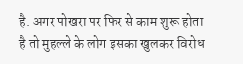है. अगर पोखरा पर फिर से काम शुरू होता है तो मुहल्ले के लोग इसका खुलकर विरोध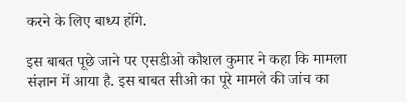करने के लिए बाध्य होंगे.

इस बाबत पूछे जाने पर एसडीओ कौशल कुमार ने कहा कि मामला संज्ञान में आया है. इस बाबत सीओ का पूरे मामले की जांच का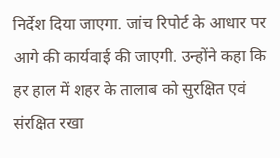निर्देश दिया जाएगा. जांच रिपोर्ट के आधार पर आगे की कार्यवाई की जाएगी. उन्होंने कहा कि हर हाल में शहर के तालाब को सुरक्षित एवं संरक्षित रखा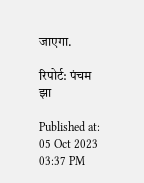जाएगा.

रिपोर्ट: पंचम झा

Published at: 05 Oct 2023 03:37 PM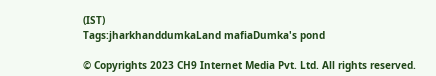(IST)
Tags:jharkhanddumkaLand mafiaDumka's pond

© Copyrights 2023 CH9 Internet Media Pvt. Ltd. All rights reserved.